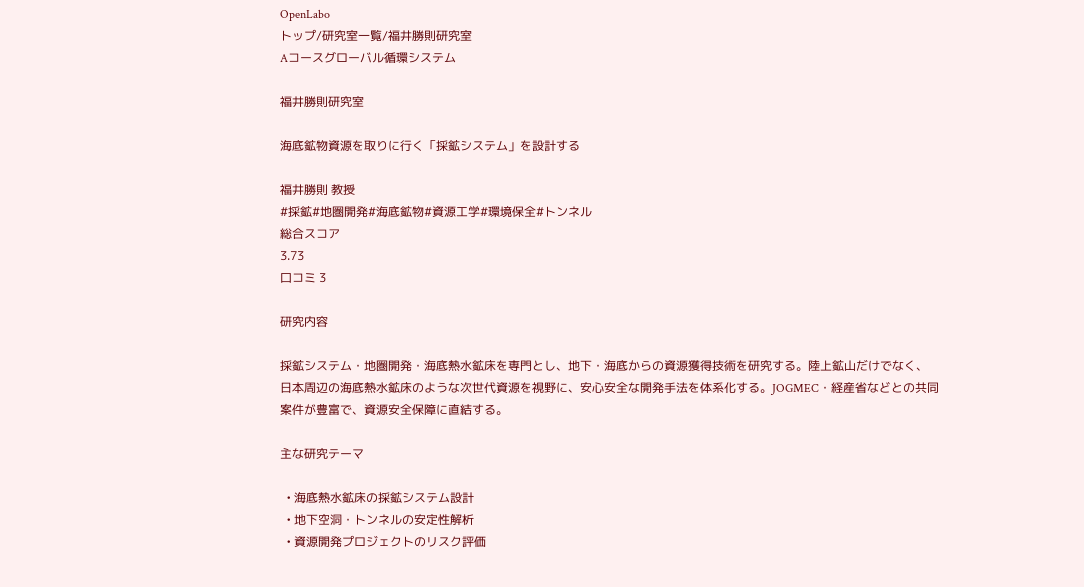OpenLabo
トップ/研究室一覧/福井勝則研究室
Aコースグローバル循環システム

福井勝則研究室

海底鉱物資源を取りに行く「採鉱システム」を設計する

福井勝則 教授
#採鉱#地圏開発#海底鉱物#資源工学#環境保全#トンネル
総合スコア
3.73
口コミ 3

研究内容

採鉱システム・地圏開発・海底熱水鉱床を専門とし、地下・海底からの資源獲得技術を研究する。陸上鉱山だけでなく、日本周辺の海底熱水鉱床のような次世代資源を視野に、安心安全な開発手法を体系化する。JOGMEC・経産省などとの共同案件が豊富で、資源安全保障に直結する。

主な研究テーマ

  • 海底熱水鉱床の採鉱システム設計
  • 地下空洞・トンネルの安定性解析
  • 資源開発プロジェクトのリスク評価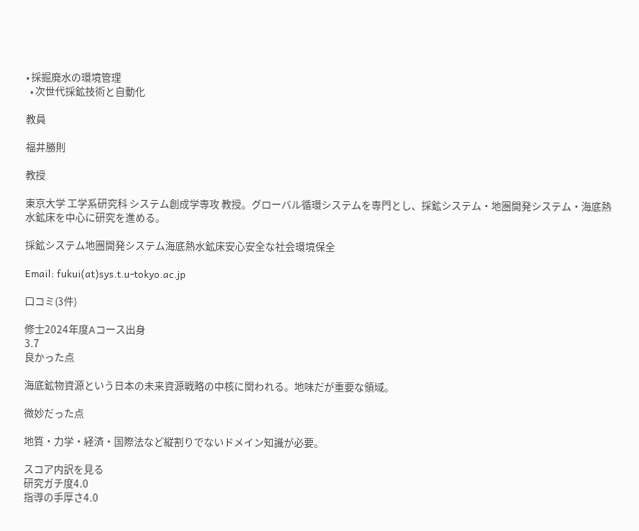• 採掘廃水の環境管理
  • 次世代採鉱技術と自動化

教員

福井勝則

教授

東京大学 工学系研究科 システム創成学専攻 教授。グローバル循環システムを専門とし、採鉱システム・地圏開発システム・海底熱水鉱床を中心に研究を進める。

採鉱システム地圏開発システム海底熱水鉱床安心安全な社会環境保全

Email: fukui(at)sys.t.u-tokyo.ac.jp

口コミ(3件)

修士2024年度Aコース出身
3.7
良かった点

海底鉱物資源という日本の未来資源戦略の中核に関われる。地味だが重要な領域。

微妙だった点

地質・力学・経済・国際法など縦割りでないドメイン知識が必要。

スコア内訳を見る
研究ガチ度4.0
指導の手厚さ4.0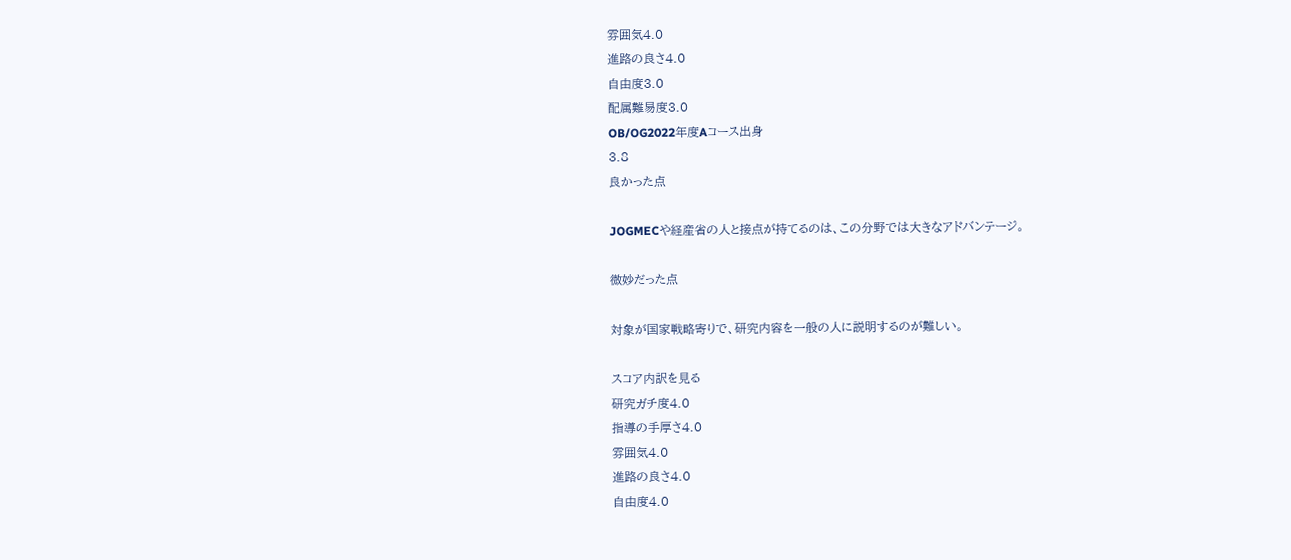雰囲気4.0
進路の良さ4.0
自由度3.0
配属難易度3.0
OB/OG2022年度Aコース出身
3.8
良かった点

JOGMECや経産省の人と接点が持てるのは、この分野では大きなアドバンテージ。

微妙だった点

対象が国家戦略寄りで、研究内容を一般の人に説明するのが難しい。

スコア内訳を見る
研究ガチ度4.0
指導の手厚さ4.0
雰囲気4.0
進路の良さ4.0
自由度4.0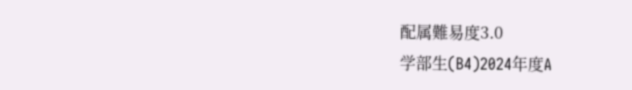配属難易度3.0
学部生(B4)2024年度A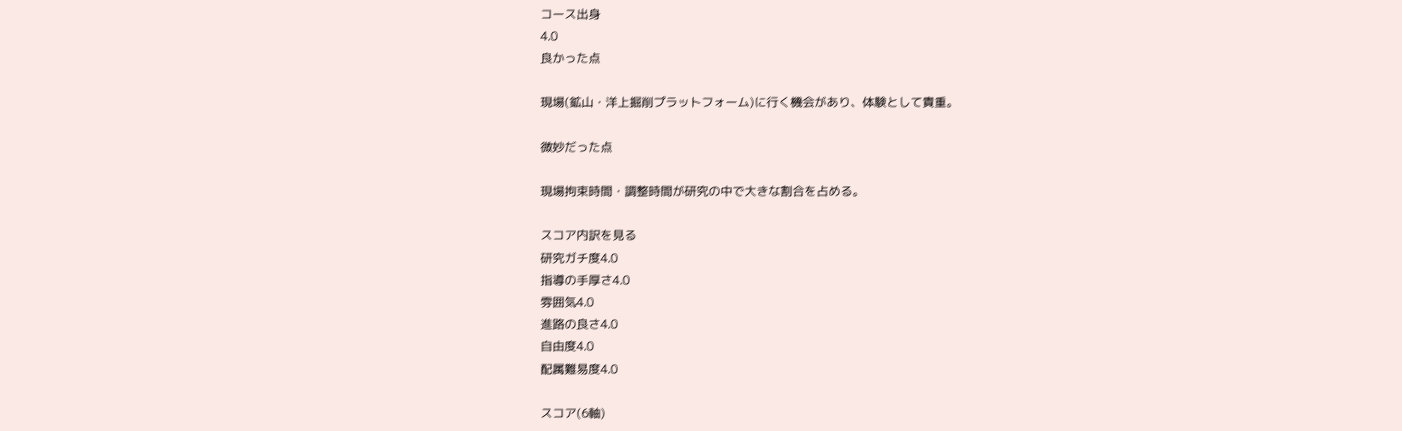コース出身
4.0
良かった点

現場(鉱山・洋上掘削プラットフォーム)に行く機会があり、体験として貴重。

微妙だった点

現場拘束時間・調整時間が研究の中で大きな割合を占める。

スコア内訳を見る
研究ガチ度4.0
指導の手厚さ4.0
雰囲気4.0
進路の良さ4.0
自由度4.0
配属難易度4.0

スコア(6軸)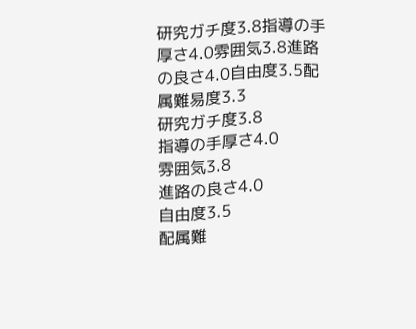研究ガチ度3.8指導の手厚さ4.0雰囲気3.8進路の良さ4.0自由度3.5配属難易度3.3
研究ガチ度3.8
指導の手厚さ4.0
雰囲気3.8
進路の良さ4.0
自由度3.5
配属難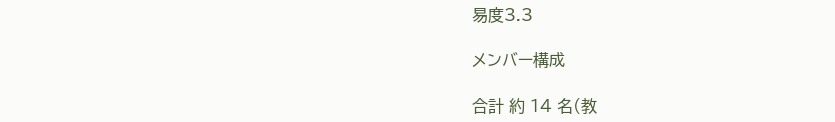易度3.3

メンバー構成

合計 約 14 名(教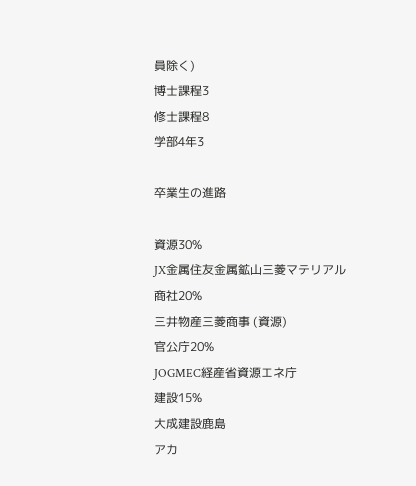員除く)
博士課程3
修士課程8
学部4年3

卒業生の進路

資源30%
JX金属住友金属鉱山三菱マテリアル
商社20%
三井物産三菱商事 (資源)
官公庁20%
JOGMEC経産省資源エネ庁
建設15%
大成建設鹿島
アカ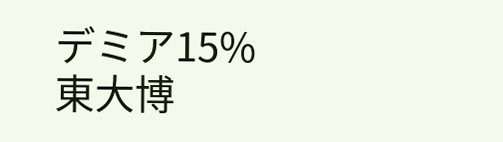デミア15%
東大博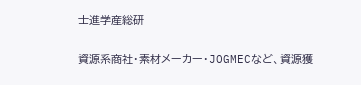士進学産総研

資源系商社・素材メーカー・JOGMECなど、資源獲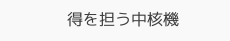得を担う中核機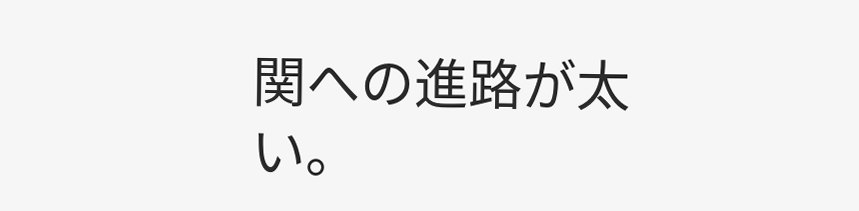関への進路が太い。